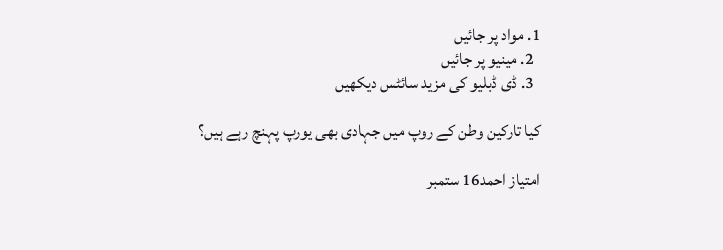1. مواد پر جائیں
  2. مینیو پر جائیں
  3. ڈی ڈبلیو کی مزید سائٹس دیکھیں

کیا تارکین وطن کے روپ میں جہادی بھی یورپ پہنچ رہے ہیں؟

امتیاز احمد16 ستمبر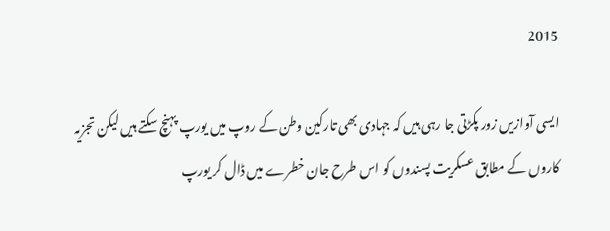2015

ایسی آوازیں زور پکڑتی جا رہی ہیں کہ جہادی بھی تارکین وطن کے روپ میں یورپ پہنچ سکتے ہیں لیکن تجزیہ کاروں کے مطابق عسکریت پسندوں کو اس طرح جان خطرے میں ڈال کر یورپ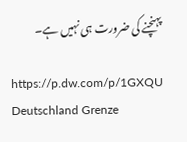پہنچنے کی ضرورت ہی نہیں ہے۔

https://p.dw.com/p/1GXQU
Deutschland Grenze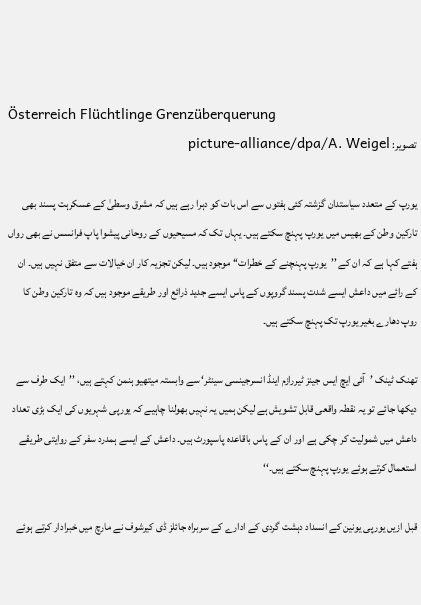Österreich Flüchtlinge Grenzüberquerung
تصویر: picture-alliance/dpa/A. Weigel

یورپ کے متعدد سیاستدان گزشتہ کئی ہفتوں سے اس بات کو دہرا رہے ہیں کہ مشرق وسطیٰ کے عسکرہت پسند بھی تارکین وطن کے بھیس میں یورپ پہنچ سکتے ہیں۔ یہاں تک کہ مسیحیوں کے روحانی پیشوا پاپ فرانسس نے بھی رواں ہفتے کہا ہے کہ ان کے ’’یورپ پہنچنے کے خطرات‘‘ موجود ہیں۔ لیکن تجزیہ کار ان خیالات سے متفق نہیں ہیں۔ ان کے رائے میں داعش ایسے شدت پسند گروپوں کے پاس ایسے جدید ذرائع اور طریقے موجود ہیں کہ وہ تارکین وطن کا روپ دھارے بغیر یورپ تک پہنچ سکتے ہیں۔

تھنک ٹینک ’آئی ایچ ایس جینز ٹیررازم اینڈ انسرجینسی سینٹر‘ سے وابستہ میتھیو ہنمن کہتے ہیں، ’’ایک طرف سے دیکھا جائے تو یہ نقطہ واقعی قابل تشویش ہے لیکن ہمیں یہ نہیں بھولنا چاہیے کہ یورپی شہریوں کی ایک بڑی تعداد داعش میں شمولیت کر چکی ہے اور ان کے پاس باقاعدہ پاسپورٹ ہیں۔ داعش کے ایسے ہمدرد سفر کے روایتی طریقے استعمال کرتے ہوئے یورپ پہنچ سکتے ہیں۔‘‘

قبل ازیں یورپی یونین کے انسداد دہشت گردی کے ادارے کے سربراہ جائلز ڈی کیرشوف نے مارچ میں خبرادار کرتے ہوئے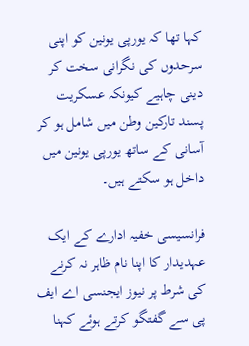کہا تھا کہ یورپی یونین کو اپنی سرحدوں کی نگرانی سخت کر دینی چاہیے کیونکہ عسکریت پسند تارکین وطن میں شامل ہو کر آسانی کے ساتھ یورپی یونین میں داخل ہو سکتے ہیں۔

فرانسیسی خفیہ ادارے کے ایک عہدیدار کا اپنا نام ظاہر نہ کرنے کی شرط پر نیوز ایجنسی اے ایف پی سے گفتگو کرتے ہوئے کہنا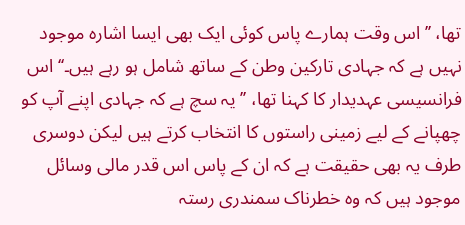تھا، ’’اس وقت ہمارے پاس کوئی ایک بھی ایسا اشارہ موجود نہیں ہے کہ جہادی تارکین وطن کے ساتھ شامل ہو رہے ہیں۔‘‘ اس فرانسیسی عہدیدار کا کہنا تھا، ’’یہ سچ ہے کہ جہادی اپنے آپ کو چھپانے کے لیے زمینی راستوں کا انتخاب کرتے ہیں لیکن دوسری طرف یہ بھی حقیقت ہے کہ ان کے پاس اس قدر مالی وسائل موجود ہیں کہ وہ خطرناک سمندری رستہ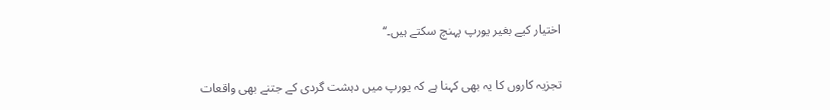اختیار کیے بغیر یورپ پہنچ سکتے ہیں۔‘‘

تجزیہ کاروں کا یہ بھی کہنا ہے کہ یورپ میں دہشت گردی کے جتنے بھی واقعات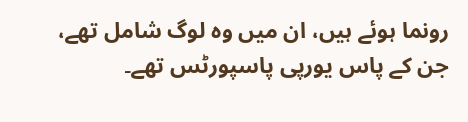رونما ہوئے ہیں، ان میں وہ لوگ شامل تھے، جن کے پاس یورپی پاسپورٹس تھے۔